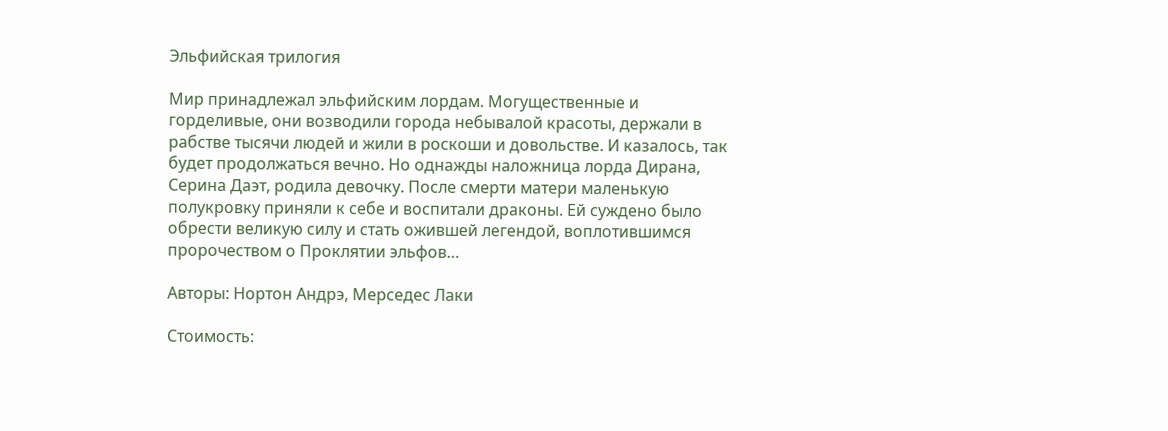Эльфийская трилогия

Мир принадлежал эльфийским лордам. Могущественные и горделивые, они возводили города небывалой красоты, держали в рабстве тысячи людей и жили в роскоши и довольстве. И казалось, так будет продолжаться вечно. Но однажды наложница лорда Дирана, Серина Даэт, родила девочку. После смерти матери маленькую полукровку приняли к себе и воспитали драконы. Ей суждено было обрести великую силу и стать ожившей легендой, воплотившимся пророчеством о Проклятии эльфов…

Авторы: Нортон Андрэ, Мерседес Лаки

Стоимость: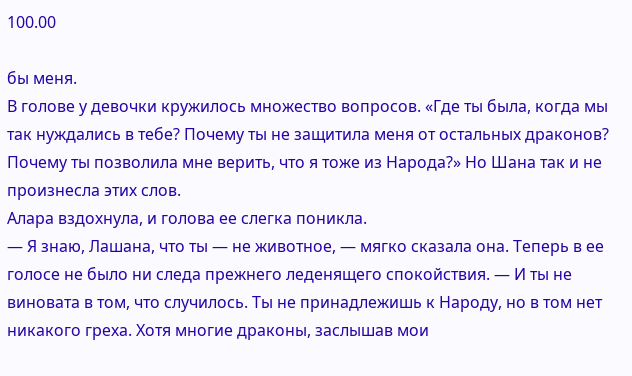100.00

бы меня.
В голове у девочки кружилось множество вопросов. «Где ты была, когда мы так нуждались в тебе? Почему ты не защитила меня от остальных драконов? Почему ты позволила мне верить, что я тоже из Народа?» Но Шана так и не произнесла этих слов.
Алара вздохнула, и голова ее слегка поникла.
— Я знаю, Лашана, что ты — не животное, — мягко сказала она. Теперь в ее голосе не было ни следа прежнего леденящего спокойствия. — И ты не виновата в том, что случилось. Ты не принадлежишь к Народу, но в том нет никакого греха. Хотя многие драконы, заслышав мои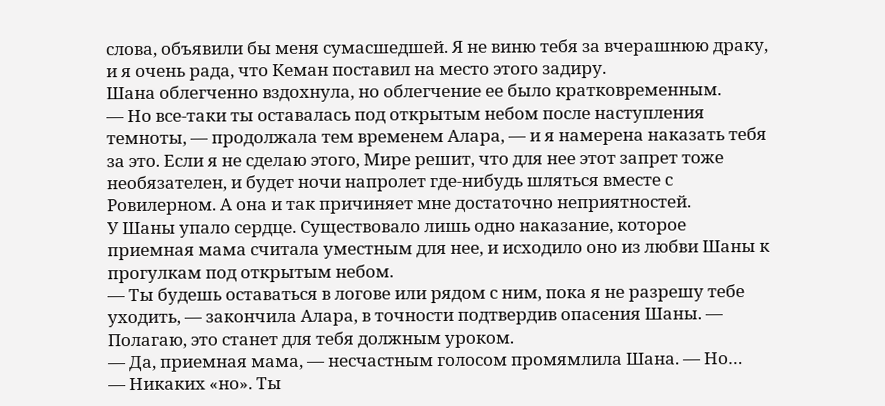слова, объявили бы меня сумасшедшей. Я не виню тебя за вчерашнюю драку, и я очень рада, что Кеман поставил на место этого задиру.
Шана облегченно вздохнула, но облегчение ее было кратковременным.
— Но все-таки ты оставалась под открытым небом после наступления темноты, — продолжала тем временем Алара, — и я намерена наказать тебя за это. Если я не сделаю этого, Мире решит, что для нее этот запрет тоже необязателен, и будет ночи напролет где-нибудь шляться вместе с Ровилерном. А она и так причиняет мне достаточно неприятностей.
У Шаны упало сердце. Существовало лишь одно наказание, которое приемная мама считала уместным для нее, и исходило оно из любви Шаны к прогулкам под открытым небом.
— Ты будешь оставаться в логове или рядом с ним, пока я не разрешу тебе уходить, — закончила Алара, в точности подтвердив опасения Шаны. — Полагаю, это станет для тебя должным уроком.
— Да, приемная мама, — несчастным голосом промямлила Шана. — Но…
— Никаких «но». Ты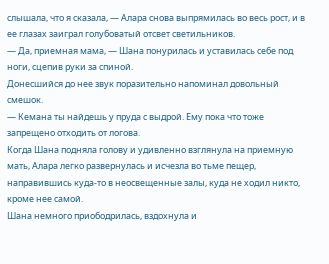слышала, что я сказала, — Алара снова выпрямилась во весь рост, и в ее глазах заиграл голубоватый отсвет светильников.
— Да, приемная мама, — Шана понурилась и уставилась себе под ноги, сцепив руки за спиной.
Донесшийся до нее звук поразительно напоминал довольный смешок.
— Кемана ты найдешь у пруда с выдрой. Ему пока что тоже запрещено отходить от логова.
Когда Шана подняла голову и удивленно взглянула на приемную мать, Алара легко развернулась и исчезла во тьме пещер, направившись куда-то в неосвещенные залы, куда не ходил никто, кроме нее самой.
Шана немного приободрилась, вздохнула и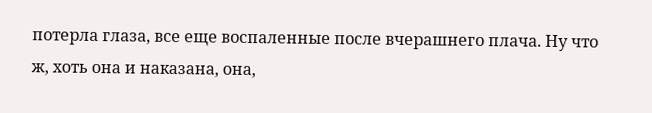потерла глаза, все еще воспаленные после вчерашнего плача. Ну что ж, хоть она и наказана, она,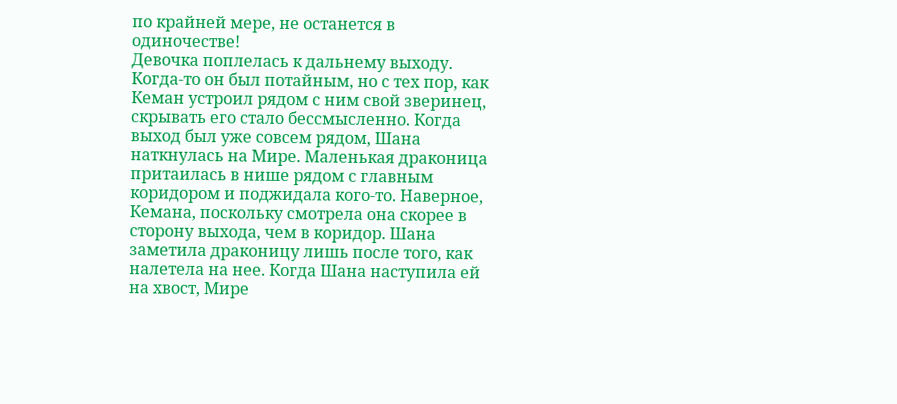по крайней мере, не останется в одиночестве!
Девочка поплелась к дальнему выходу. Когда-то он был потайным, но с тех пор, как Кеман устроил рядом с ним свой зверинец, скрывать его стало бессмысленно. Когда выход был уже совсем рядом, Шана наткнулась на Мире. Маленькая драконица притаилась в нише рядом с главным коридором и поджидала кого-то. Наверное, Кемана, поскольку смотрела она скорее в сторону выхода, чем в коридор. Шана заметила драконицу лишь после того, как налетела на нее. Когда Шана наступила ей на хвост, Мире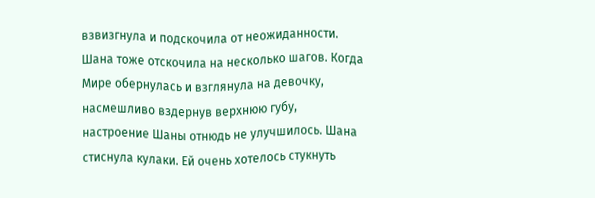взвизгнула и подскочила от неожиданности.
Шана тоже отскочила на несколько шагов. Когда Мире обернулась и взглянула на девочку, насмешливо вздернув верхнюю губу, настроение Шаны отнюдь не улучшилось. Шана стиснула кулаки. Ей очень хотелось стукнуть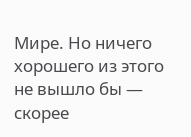Мире. Но ничего хорошего из этого не вышло бы — скорее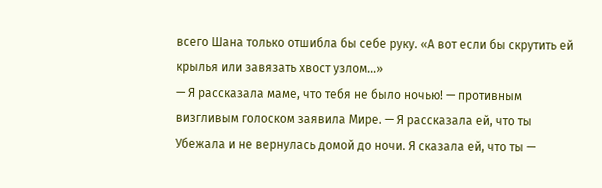всего Шана только отшибла бы себе руку. «А вот если бы скрутить ей крылья или завязать хвост узлом…»
— Я рассказала маме, что тебя не было ночью! — противным визгливым голоском заявила Мире. — Я рассказала ей, что ты Убежала и не вернулась домой до ночи. Я сказала ей, что ты —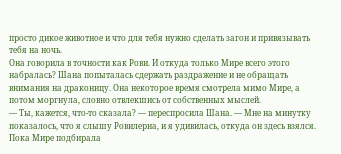просто дикое животное и что для тебя нужно сделать загон и привязывать тебя на ночь.
Она говорила в точности как Рови. И откуда только Мире всего этого набралась? Шана попыталась сдержать раздражение и не обращать внимания на драконицу. Она некоторое время смотрела мимо Мире, а потом моргнула, словно отвлекшись от собственных мыслей.
— Ты, кажется, что-то сказала? — переспросила Шана. — Мне на минутку показалось, что я слышу Ровилерна, и я удивилась, откуда он здесь взялся.
Пока Мире подбирала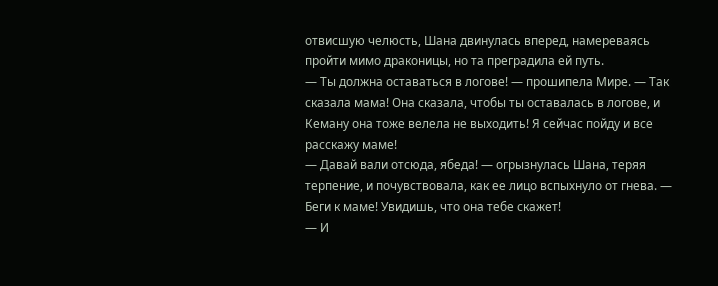отвисшую челюсть, Шана двинулась вперед, намереваясь пройти мимо драконицы, но та преградила ей путь.
— Ты должна оставаться в логове! — прошипела Мире. — Так сказала мама! Она сказала, чтобы ты оставалась в логове, и Кеману она тоже велела не выходить! Я сейчас пойду и все расскажу маме!
— Давай вали отсюда, ябеда! — огрызнулась Шана, теряя терпение, и почувствовала, как ее лицо вспыхнуло от гнева. — Беги к маме! Увидишь, что она тебе скажет!
— И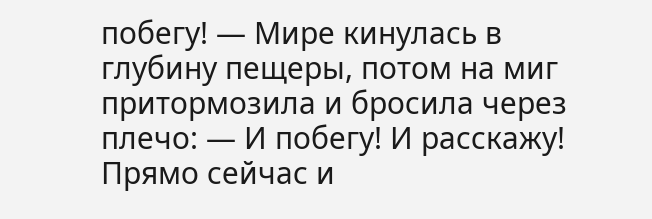побегу! — Мире кинулась в глубину пещеры, потом на миг притормозила и бросила через плечо: — И побегу! И расскажу! Прямо сейчас и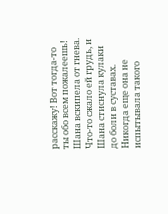расскажу! Вот тогда-то ты обо всем пожалеешь!
Шана вскипела от гнева. Что-то сжало ей грудь, и Шана стиснула кулаки до боли в суставах. Никогда еще она не испытывала такого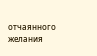отчаянного желания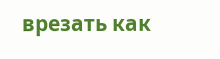врезать как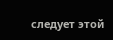следует этой